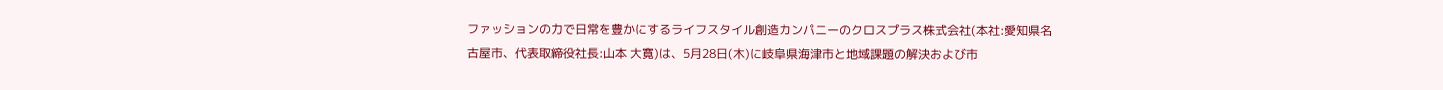ファッションの力で日常を豊かにするライフスタイル創造カンパニーのクロスプラス株式会社(本社:愛知県名古屋市、代表取締役社長:山本 大寛)は、5月28日(木)に岐阜県海津市と地域課題の解決および市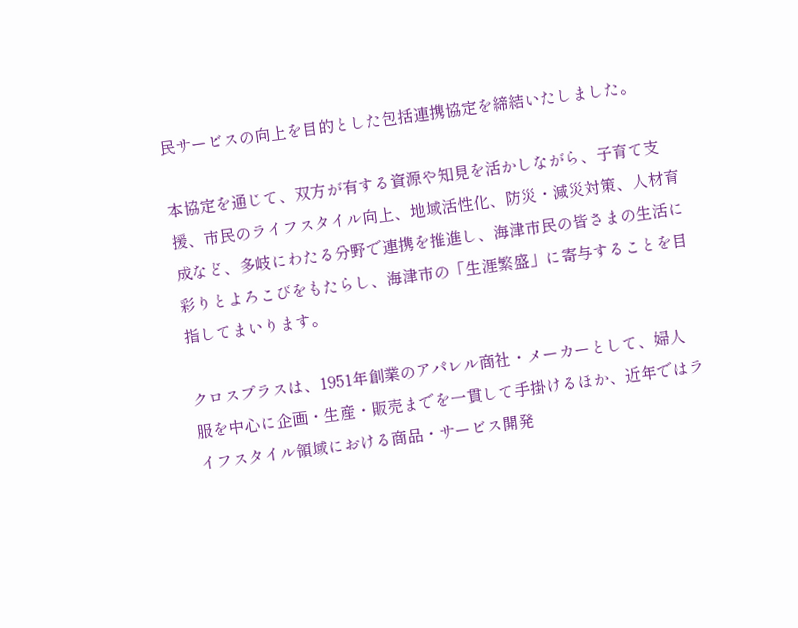民サービスの向上を目的とした包括連携協定を締結いたしました。

本協定を通じて、双方が有する資源や知見を活かしながら、子育て支援、市民のライフスタイル向上、地域活性化、防災・減災対策、人材育成など、多岐にわたる分野で連携を推進し、海津市民の皆さまの生活に彩りとよろこびをもたらし、海津市の「生涯繁盛」に寄与することを目指してまいります。

クロスプラスは、1951年創業のアパレル商社・メーカーとして、婦人服を中心に企画・生産・販売までを一貫して手掛けるほか、近年ではライフスタイル領域における商品・サービス開発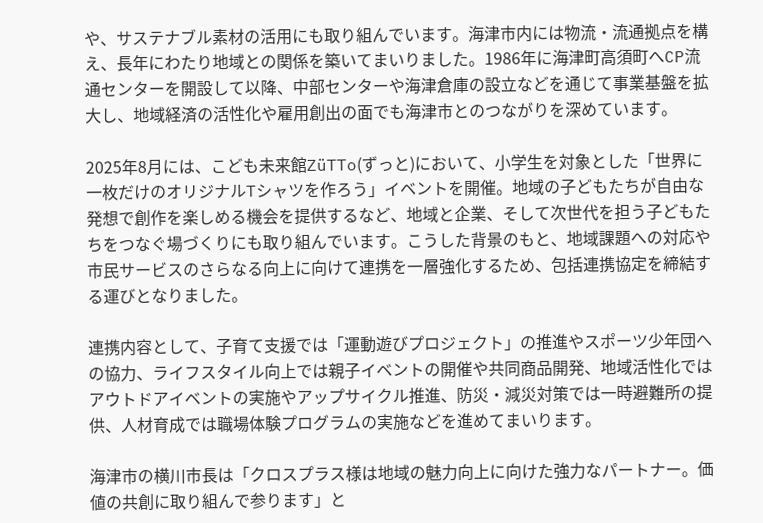や、サステナブル素材の活用にも取り組んでいます。海津市内には物流・流通拠点を構え、長年にわたり地域との関係を築いてまいりました。1986年に海津町高須町へCP流通センターを開設して以降、中部センターや海津倉庫の設立などを通じて事業基盤を拡大し、地域経済の活性化や雇用創出の面でも海津市とのつながりを深めています。

2025年8月には、こども未来館ZüTTo(ずっと)において、小学生を対象とした「世界に一枚だけのオリジナルTシャツを作ろう」イベントを開催。地域の子どもたちが自由な発想で創作を楽しめる機会を提供するなど、地域と企業、そして次世代を担う子どもたちをつなぐ場づくりにも取り組んでいます。こうした背景のもと、地域課題への対応や市民サービスのさらなる向上に向けて連携を一層強化するため、包括連携協定を締結する運びとなりました。

連携内容として、子育て支援では「運動遊びプロジェクト」の推進やスポーツ少年団への協力、ライフスタイル向上では親子イベントの開催や共同商品開発、地域活性化ではアウトドアイベントの実施やアップサイクル推進、防災・減災対策では一時避難所の提供、人材育成では職場体験プログラムの実施などを進めてまいります。

海津市の横川市長は「クロスプラス様は地域の魅力向上に向けた強力なパートナー。価値の共創に取り組んで参ります」と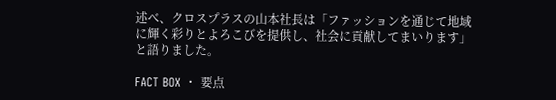述べ、クロスプラスの山本社長は「ファッションを通じて地域に輝く彩りとよろこびを提供し、社会に貢献してまいります」と語りました。

FACT BOX ・ 要点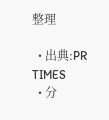整理

  • 出典:PR TIMES
  • 分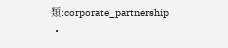類:corporate_partnership
  •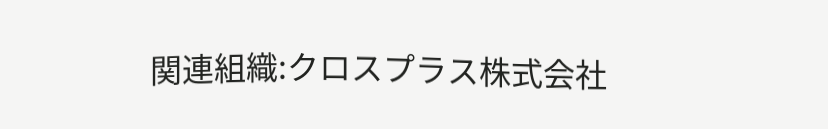関連組織:クロスプラス株式会社